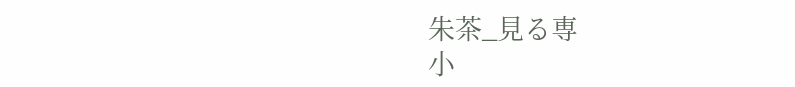朱茶_見る専
小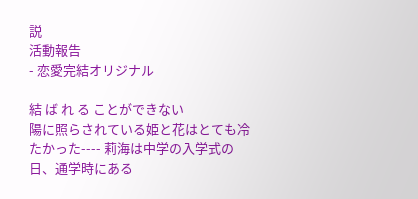説
活動報告
- 恋愛完結オリジナル

結 ば れ る ことができない
陽に照らされている姫と花はとても冷たかった---- 莉海は中学の入学式の日、通学時にある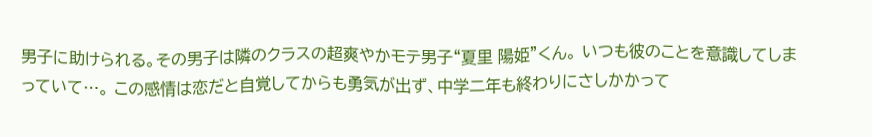男子に助けられる。その男子は隣のクラスの超爽やかモテ男子“夏里 陽姫”くん。 いつも彼のことを意識してしまっていて…。 この感情は恋だと自覚してからも勇気が出ず、中学二年も終わりにさしかかって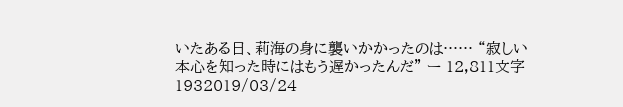いたある日、莉海の身に襲いかかったのは…… “寂しい本心を知った時にはもう遅かったんだ” ー 12,811文字
1932019/03/24